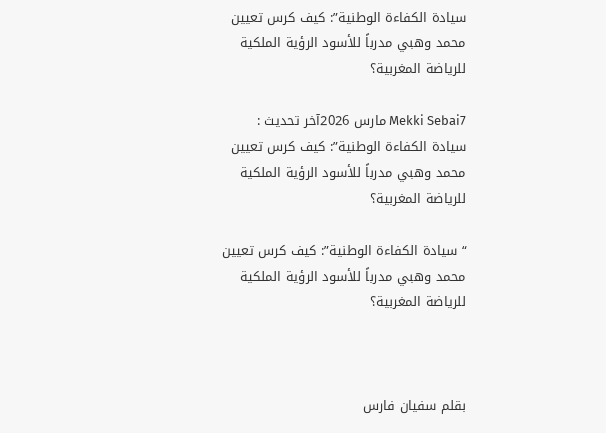سيادة الكفاءة الوطنية”: كيف كرس تعيين محمد وهبي مدرباً للأسود الرؤية الملكية للرياضة المغربية؟

Mekki Sebai7 مارس 2026آخر تحديث :
سيادة الكفاءة الوطنية”: كيف كرس تعيين محمد وهبي مدرباً للأسود الرؤية الملكية للرياضة المغربية؟

“سيادة الكفاءة الوطنية”: كيف كرس تعيين محمد وهبي مدرباً للأسود الرؤية الملكية للرياضة المغربية؟



بقلم سفيان فارس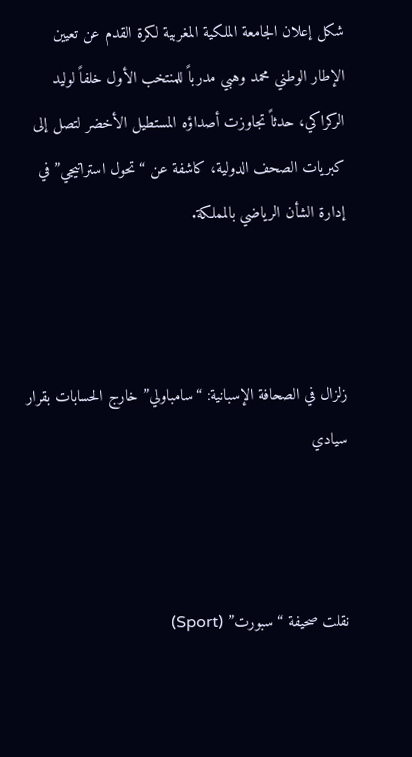شكل إعلان الجامعة الملكية المغربية لكرة القدم عن تعيين الإطار الوطني محمد وهبي مدرباً للمنتخب الأول خلفاً لوليد الركراكي، حدثاً تجاوزت أصداؤه المستطيل الأخضر لتصل إلى كبريات الصحف الدولية، كاشفة عن “تحول استراتيجي” في إدارة الشأن الرياضي بالمملكة.



زلزال في الصحافة الإسبانية: “سامباولي” خارج الحسابات بقرار سيادي



نقلت صحيفة “سبورت” (Sport)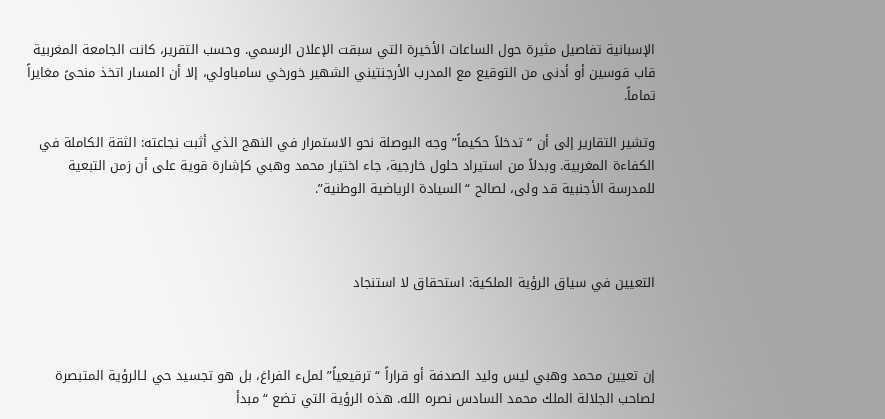الإسبانية تفاصيل مثيرة حول الساعات الأخيرة التي سبقت الإعلان الرسمي. وحسب التقرير، كانت الجامعة المغربية قاب قوسين أو أدنى من التوقيع مع المدرب الأرجنتيني الشهير خورخي سامباولي، إلا أن المسار اتخذ منحىً مغايراً تماماً.

وتشير التقارير إلى أن “تدخلاً حكيماً” وجه البوصلة نحو الاستمرار في النهج الذي أثبت نجاعته: الثقة الكاملة في الكفاءة المغربية. وبدلاً من استيراد حلول خارجية، جاء اختيار محمد وهبي كإشارة قوية على أن زمن التبعية للمدرسة الأجنبية قد ولى، لصالح “السيادة الرياضية الوطنية”.



التعيين في سياق الرؤية الملكية: استحقاق لا استنجاد



إن تعيين محمد وهبي ليس وليد الصدفة أو قراراً “ترقيعياً” لملء الفراغ، بل هو تجسيد حي لـالرؤية المتبصرة لصاحب الجلالة الملك محمد السادس نصره الله. هذه الرؤية التي تضع “مبدأ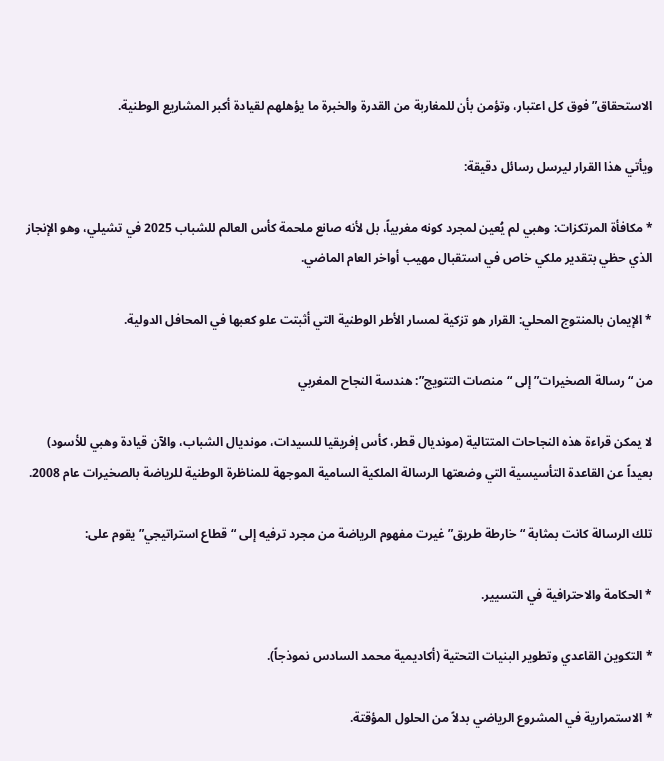الاستحقاق” فوق كل اعتبار، وتؤمن بأن للمغاربة من القدرة والخبرة ما يؤهلهم لقيادة أكبر المشاريع الوطنية.

ويأتي هذا القرار ليرسل رسائل دقيقة:

* مكافأة المرتكزات: وهبي لم يُعين لمجرد كونه مغربياً، بل لأنه صانع ملحمة كأس العالم للشباب 2025 في تشيلي، وهو الإنجاز الذي حظي بتقدير ملكي خاص في استقبال مهيب أواخر العام الماضي.

* الإيمان بالمنتوج المحلي: القرار هو تزكية لمسار الأطر الوطنية التي أثبتت علو كعبها في المحافل الدولية.

من “رسالة الصخيرات” إلى “منصات التتويج”: هندسة النجاح المغربي

لا يمكن قراءة هذه النجاحات المتتالية (مونديال قطر، كأس إفريقيا للسيدات، مونديال الشباب، والآن قيادة وهبي للأسود) بعيداً عن القاعدة التأسيسية التي وضعتها الرسالة الملكية السامية الموجهة للمناظرة الوطنية للرياضة بالصخيرات عام 2008.

تلك الرسالة كانت بمثابة “خارطة طريق” غيرت مفهوم الرياضة من مجرد ترفيه إلى “قطاع استراتيجي” يقوم على:

* الحكامة والاحترافية في التسيير.

* التكوين القاعدي وتطوير البنيات التحتية (أكاديمية محمد السادس نموذجاً).

* الاستمرارية في المشروع الرياضي بدلاً من الحلول المؤقتة.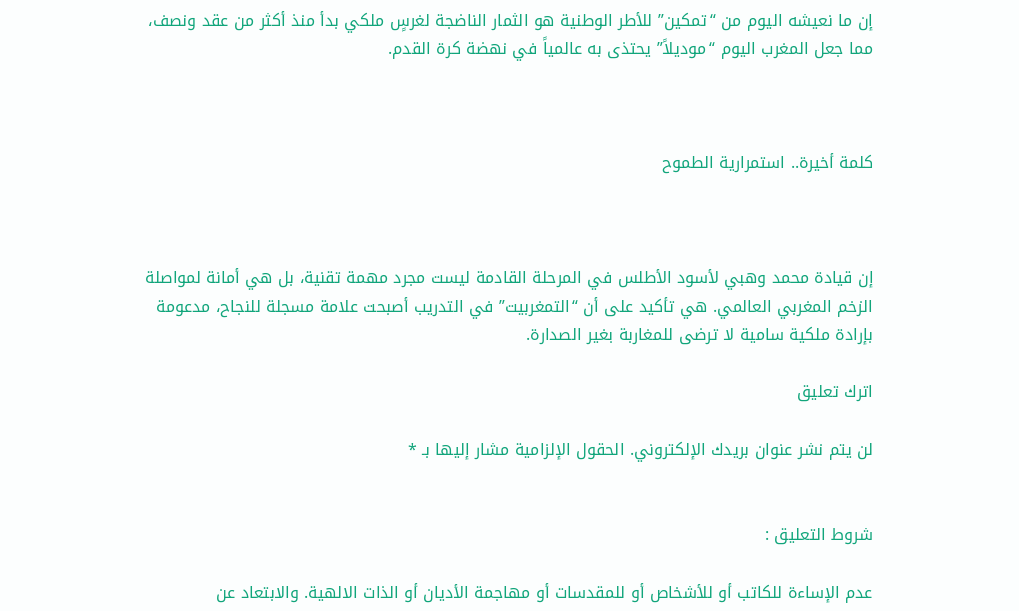إن ما نعيشه اليوم من “تمكين” للأطر الوطنية هو الثمار الناضجة لغرسٍ ملكي بدأ منذ أكثر من عقد ونصف، مما جعل المغرب اليوم “موديلاً” يحتذى به عالمياً في نهضة كرة القدم.



كلمة أخيرة.. استمرارية الطموح



إن قيادة محمد وهبي لأسود الأطلس في المرحلة القادمة ليست مجرد مهمة تقنية، بل هي أمانة لمواصلة الزخم المغربي العالمي. هي تأكيد على أن “التمغربيت” في التدريب أصبحت علامة مسجلة للنجاح، مدعومة بإرادة ملكية سامية لا ترضى للمغاربة بغير الصدارة.

اترك تعليق

لن يتم نشر عنوان بريدك الإلكتروني. الحقول الإلزامية مشار إليها بـ *


شروط التعليق :

عدم الإساءة للكاتب أو للأشخاص أو للمقدسات أو مهاجمة الأديان أو الذات الالهية. والابتعاد عن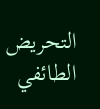التحريض الطائفي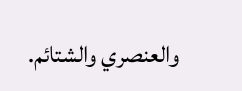والعنصري والشتائم.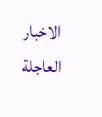الاخبار العاجلة